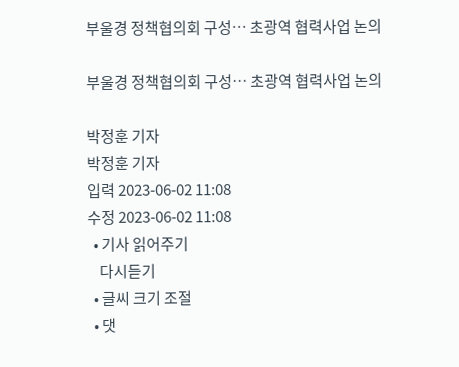부울경 정책협의회 구성… 초광역 협력사업 논의

부울경 정책협의회 구성… 초광역 협력사업 논의

박정훈 기자
박정훈 기자
입력 2023-06-02 11:08
수정 2023-06-02 11:08
  • 기사 읽어주기
    다시듣기
  • 글씨 크기 조절
  • 댓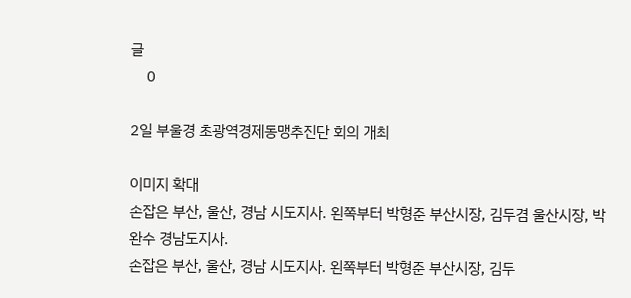글
    0

2일 부울경 초광역경제동맹추진단 회의 개최

이미지 확대
손잡은 부산, 울산, 경남 시도지사. 왼쪽부터 박형준 부산시장, 김두겸 울산시장, 박완수 경남도지사.
손잡은 부산, 울산, 경남 시도지사. 왼쪽부터 박형준 부산시장, 김두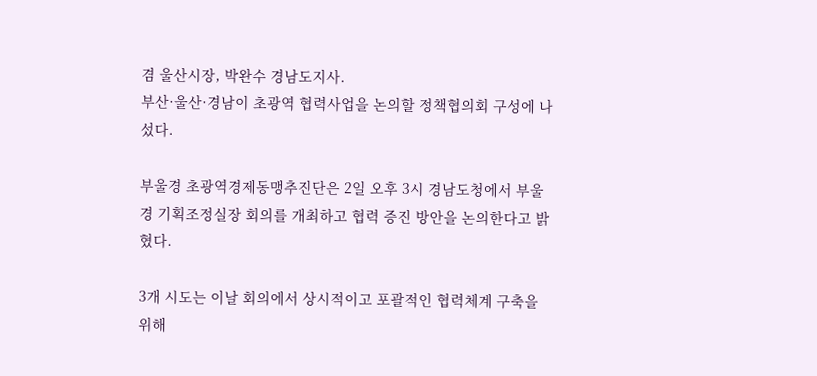겸 울산시장, 박완수 경남도지사.
부산·울산·경남이 초광역 협력사업을 논의할 정책협의회 구성에 나섰다.

부울경 초광역경제동맹추진단은 2일 오후 3시 경남도청에서 부울경 기획조정실장 회의를 개최하고 협력 증진 방안을 논의한다고 밝혔다.

3개 시도는 이날 회의에서 상시적이고 포괄적인 협력체계 구축을 위해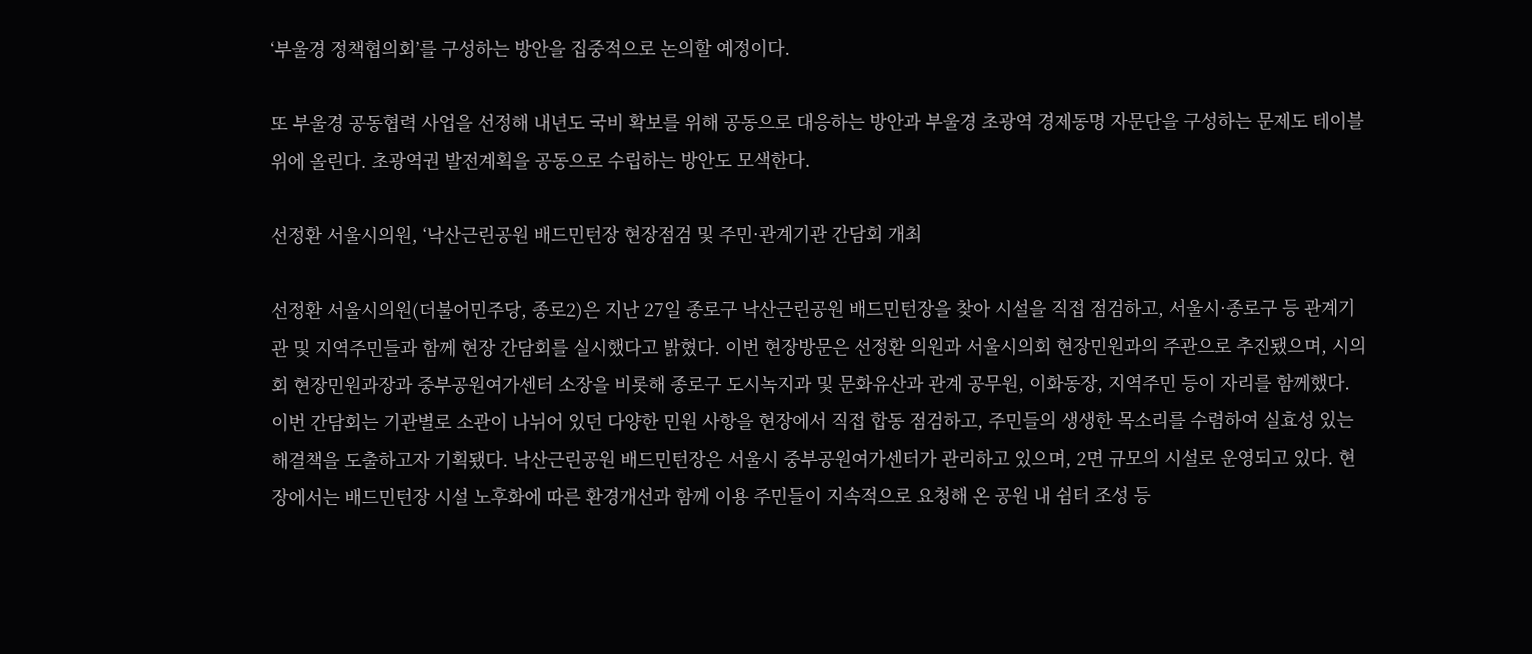‘부울경 정책협의회’를 구성하는 방안을 집중적으로 논의할 예정이다.

또 부울경 공동협력 사업을 선정해 내년도 국비 확보를 위해 공동으로 대응하는 방안과 부울경 초광역 경제동명 자문단을 구성하는 문제도 테이블 위에 올린다. 초광역권 발전계획을 공동으로 수립하는 방안도 모색한다.

선정환 서울시의원, ‘낙산근린공원 배드민턴장 현장점검 및 주민·관계기관 간담회 개최

선정환 서울시의원(더불어민주당, 종로2)은 지난 27일 종로구 낙산근린공원 배드민턴장을 찾아 시설을 직접 점검하고, 서울시·종로구 등 관계기관 및 지역주민들과 함께 현장 간담회를 실시했다고 밝혔다. 이번 현장방문은 선정환 의원과 서울시의회 현장민원과의 주관으로 추진됐으며, 시의회 현장민원과장과 중부공원여가센터 소장을 비롯해 종로구 도시녹지과 및 문화유산과 관계 공무원, 이화동장, 지역주민 등이 자리를 함께했다. 이번 간담회는 기관별로 소관이 나뉘어 있던 다양한 민원 사항을 현장에서 직접 합동 점검하고, 주민들의 생생한 목소리를 수렴하여 실효성 있는 해결책을 도출하고자 기획됐다. 낙산근린공원 배드민턴장은 서울시 중부공원여가센터가 관리하고 있으며, 2면 규모의 시설로 운영되고 있다. 현장에서는 배드민턴장 시설 노후화에 따른 환경개선과 함께 이용 주민들이 지속적으로 요청해 온 공원 내 쉼터 조성 등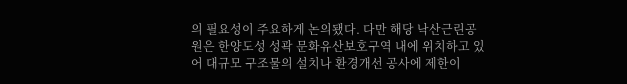의 필요성이 주요하게 논의됐다. 다만 해당 낙산근린공원은 한양도성 성곽 문화유산보호구역 내에 위치하고 있어 대규모 구조물의 설치나 환경개선 공사에 제한이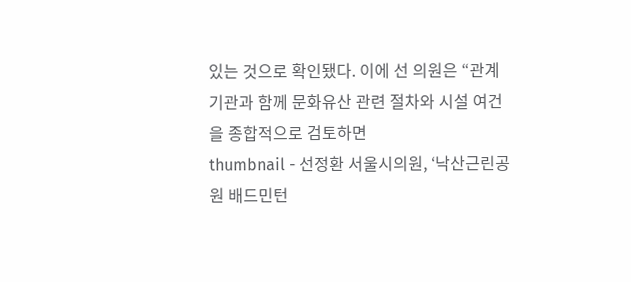있는 것으로 확인됐다. 이에 선 의원은 “관계기관과 함께 문화유산 관련 절차와 시설 여건을 종합적으로 검토하면
thumbnail - 선정환 서울시의원, ‘낙산근린공원 배드민턴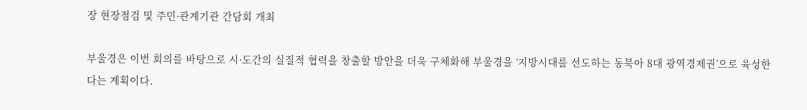장 현장점검 및 주민·관계기관 간담회 개최

부울경은 이번 회의를 바탕으로 시·도간의 실질적 협력을 창출할 방안을 더욱 구체화해 부울경을 ‘지방시대를 선도하는 동북아 8대 광역경제권’으로 육성한다는 계획이다.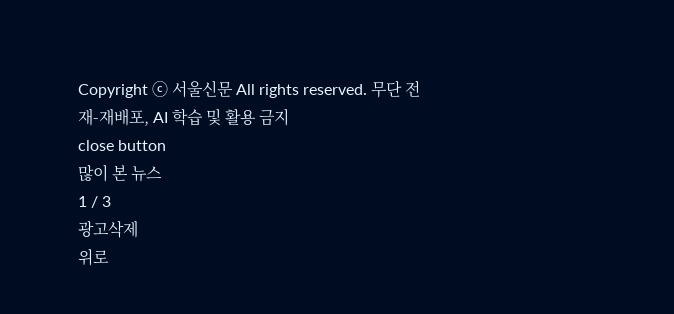Copyright ⓒ 서울신문 All rights reserved. 무단 전재-재배포, AI 학습 및 활용 금지
close button
많이 본 뉴스
1 / 3
광고삭제
위로